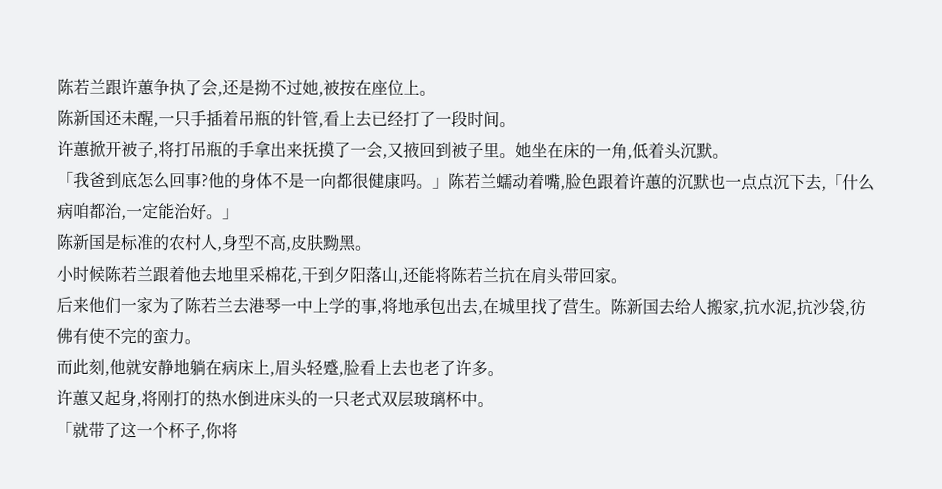陈若兰跟许蕙争执了会,还是拗不过她,被按在座位上。
陈新国还未醒,一只手插着吊瓶的针管,看上去已经打了一段时间。
许蕙掀开被子,将打吊瓶的手拿出来抚摸了一会,又掖回到被子里。她坐在床的一角,低着头沉默。
「我爸到底怎么回事?他的身体不是一向都很健康吗。」陈若兰蠕动着嘴,脸色跟着许蕙的沉默也一点点沉下去,「什么病咱都治,一定能治好。」
陈新国是标准的农村人,身型不高,皮肤黝黑。
小时候陈若兰跟着他去地里采棉花,干到夕阳落山,还能将陈若兰抗在肩头带回家。
后来他们一家为了陈若兰去港琴一中上学的事,将地承包出去,在城里找了营生。陈新国去给人搬家,抗水泥,抗沙袋,彷佛有使不完的蛮力。
而此刻,他就安静地躺在病床上,眉头轻蹙,脸看上去也老了许多。
许蕙又起身,将刚打的热水倒进床头的一只老式双层玻璃杯中。
「就带了这一个杯子,你将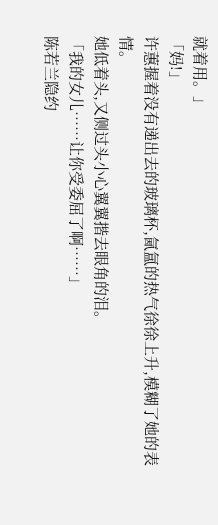就着用。」
「妈!」
许蕙握着没有递出去的玻璃杯,氤氲的热气徐徐上升,模糊了她的表情。
她低着头,又侧过头小心翼翼揩去眼角的泪。
「我的女儿……让你受委屈了啊……」
陈若兰隐约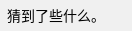猜到了些什么。